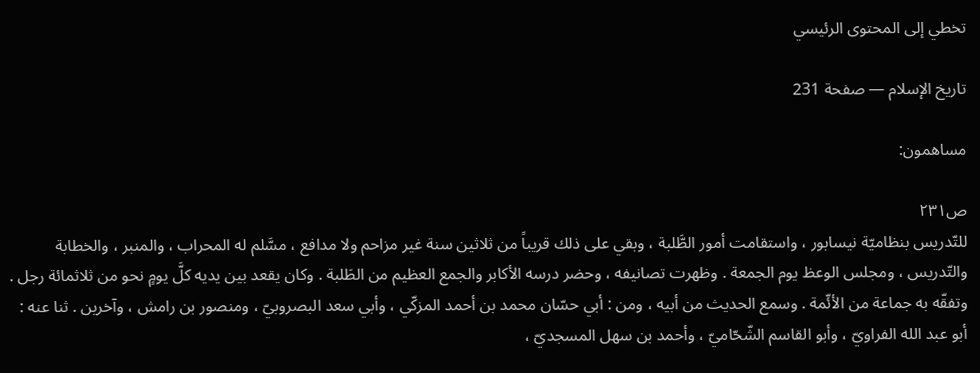تخطي إلى المحتوى الرئيسي

تاريخ الإسلام — صفحة 231

مساهمون:

ص٢٣١
للتّدريس بنظاميّة نيسابور ، واستقامت أمور الطَّلبة ، وبقي على ذلك قريباً من ثلاثين سنة غير مزاحم ولا مدافع ، مسَّلم له المحراب ، والمنبر ، والخطابة والتّدريس ، ومجلس الوعظ يوم الجمعة . وظهرت تصانيفه ، وحضر درسه الأكابر والجمع العظيم من الطَلبة . وكان يقعد بين يديه كلَّ يومٍ نحو من ثلاثمائة رجل . وتفقّه به جماعة من الأئّمة . وسمع الحديث من أبيه ، ومن : أبي حسّان محمد بن أحمد المزكّي ، وأبي سعد البصروبيّ ، ومنصور بن رامش ، وآخرين . ثنا عنه : أبو عبد الله الفراويّ ، وأبو القاسم الشّحّاميّ ، وأحمد بن سهل المسجديّ ،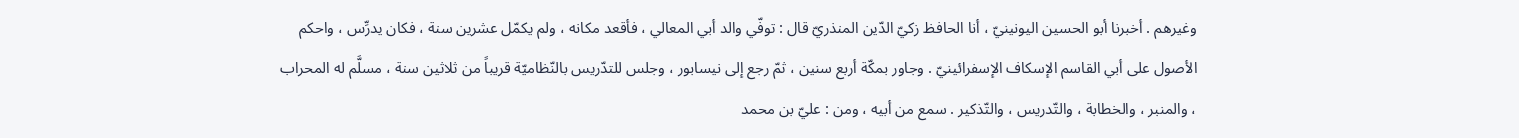وغيرهم . أخبرنا أبو الحسين اليونينيّ ، أنا الحافظ زكيّ الدّين المنذريّ قال : توفّي والد أبي المعالي ، فأقعد مكانه ، ولم يكمّل عشرين سنة ، فكان يدرِّس ، واحكم الأصول على أبي القاسم الإسكاف الإسفرائينيّ . وجاور بمكّة أربع سنين ، ثمّ رجع إلى نيسابور ، وجلس للتدّريس بالنّظاميّة قريباً من ثلاثين سنة ، مسلَّم له المحراب ، والمنبر ، والخطابة ، والتّدريس ، والتّذكير . سمع من أبيه ، ومن : عليّ بن محمد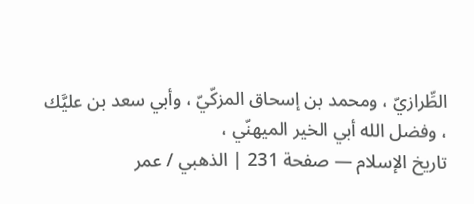الطِّرازيّ ، ومحمد بن إسحاق المزكّيّ ، وأبي سعد بن عليَّك ، وفضل الله أبي الخير الميهنّي ،
تاريخ الإسلام — صفحة 231 | الذهبي / عمر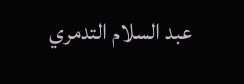عبد السلام التدمري